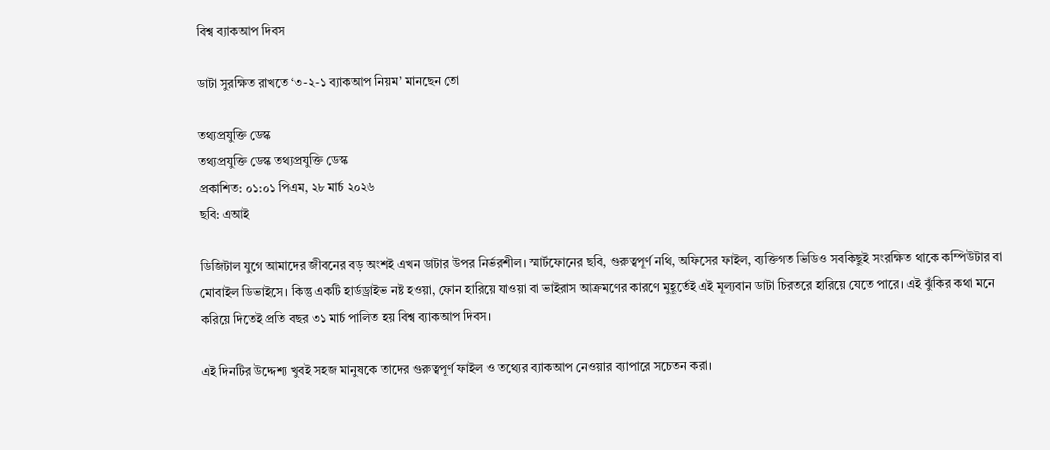বিশ্ব ব্যাকআপ দিবস

ডাটা সুরক্ষিত রাখতে ‘৩-২-১ ব্যাকআপ নিয়ম’ মানছেন তো

তথ্যপ্রযুক্তি ডেস্ক
তথ্যপ্রযুক্তি ডেস্ক তথ্যপ্রযুক্তি ডেস্ক
প্রকাশিত: ০১:০১ পিএম, ২৮ মার্চ ২০২৬
ছবি: এআই

ডিজিটাল যুগে আমাদের জীবনের বড় অংশই এখন ডাটার উপর নির্ভরশীল। স্মার্টফোনের ছবি, গুরুত্বপূর্ণ নথি, অফিসের ফাইল, ব্যক্তিগত ভিডিও সবকিছুই সংরক্ষিত থাকে কম্পিউটার বা মোবাইল ডিভাইসে। কিন্তু একটি হার্ডড্রাইভ নষ্ট হওয়া, ফোন হারিয়ে যাওয়া বা ভাইরাস আক্রমণের কারণে মুহূর্তেই এই মূল্যবান ডাটা চিরতরে হারিয়ে যেতে পারে। এই ঝুঁকির কথা মনে করিয়ে দিতেই প্রতি বছর ৩১ মার্চ পালিত হয় বিশ্ব ব্যাকআপ দিবস।

এই দিনটির উদ্দেশ্য খুবই সহজ মানুষকে তাদের গুরুত্বপূর্ণ ফাইল ও তথ্যের ব্যাকআপ নেওয়ার ব্যাপারে সচেতন করা।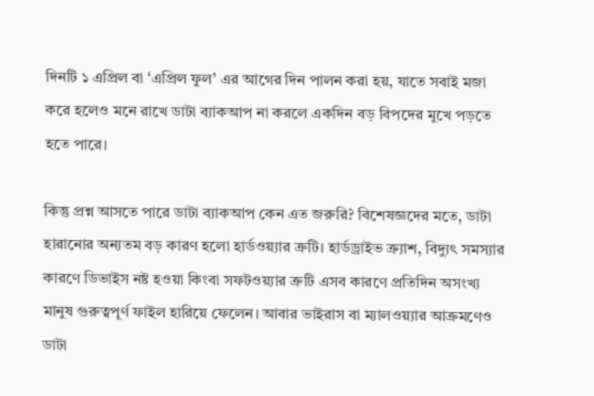দিনটি ১ এপ্রিল বা ‘এপ্রিল ফুল’ এর আগের দিন পালন করা হয়, যাতে সবাই মজা করে হলেও মনে রাখে ডাটা ব্যাকআপ না করলে একদিন বড় বিপদের মুখে পড়তে হতে পারে।

কিন্তু প্রশ্ন আসতে পারে ডাটা ব্যাকআপ কেন এত জরুরি? বিশেষজ্ঞদের মতে, ডাটা হারানোর অন্যতম বড় কারণ হলো হার্ডওয়্যার ত্রুটি। হার্ডড্রাইভ ক্র্যাশ, বিদ্যুৎ সমস্যার কারণে ডিভাইস নষ্ট হওয়া কিংবা সফটওয়্যার ত্রুটি এসব কারণে প্রতিদিন অসংখ্য মানুষ গুরুত্বপূর্ণ ফাইল হারিয়ে ফেলেন। আবার ভাইরাস বা ম্যালওয়্যার আক্রমণেও ডাটা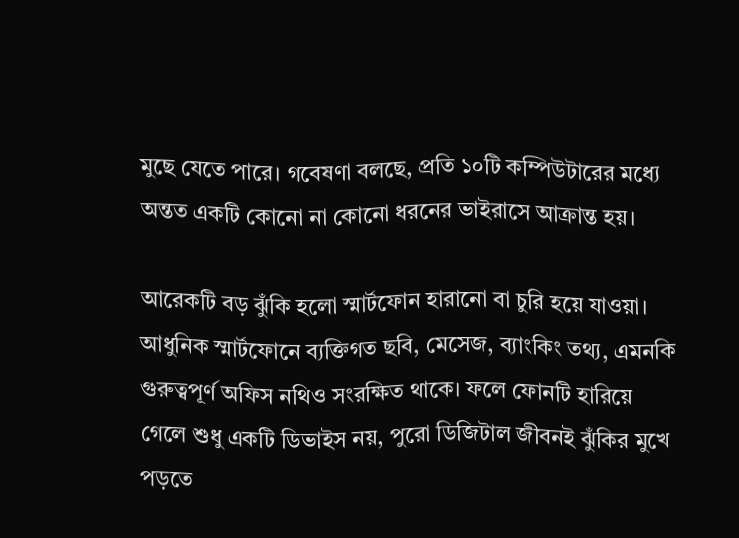মুছে যেতে পারে। গবেষণা বলছে, প্রতি ১০টি কম্পিউটারের মধ্যে অন্তত একটি কোনো না কোনো ধরনের ভাইরাসে আক্রান্ত হয়।

আরেকটি বড় ঝুঁকি হলো স্মার্টফোন হারানো বা চুরি হয়ে যাওয়া। আধুনিক স্মার্টফোনে ব্যক্তিগত ছবি, মেসেজ, ব্যাংকিং তথ্য, এমনকি গুরুত্বপূর্ণ অফিস নথিও সংরক্ষিত থাকে। ফলে ফোনটি হারিয়ে গেলে শুধু একটি ডিভাইস নয়, পুরো ডিজিটাল জীবনই ঝুঁকির মুখে পড়তে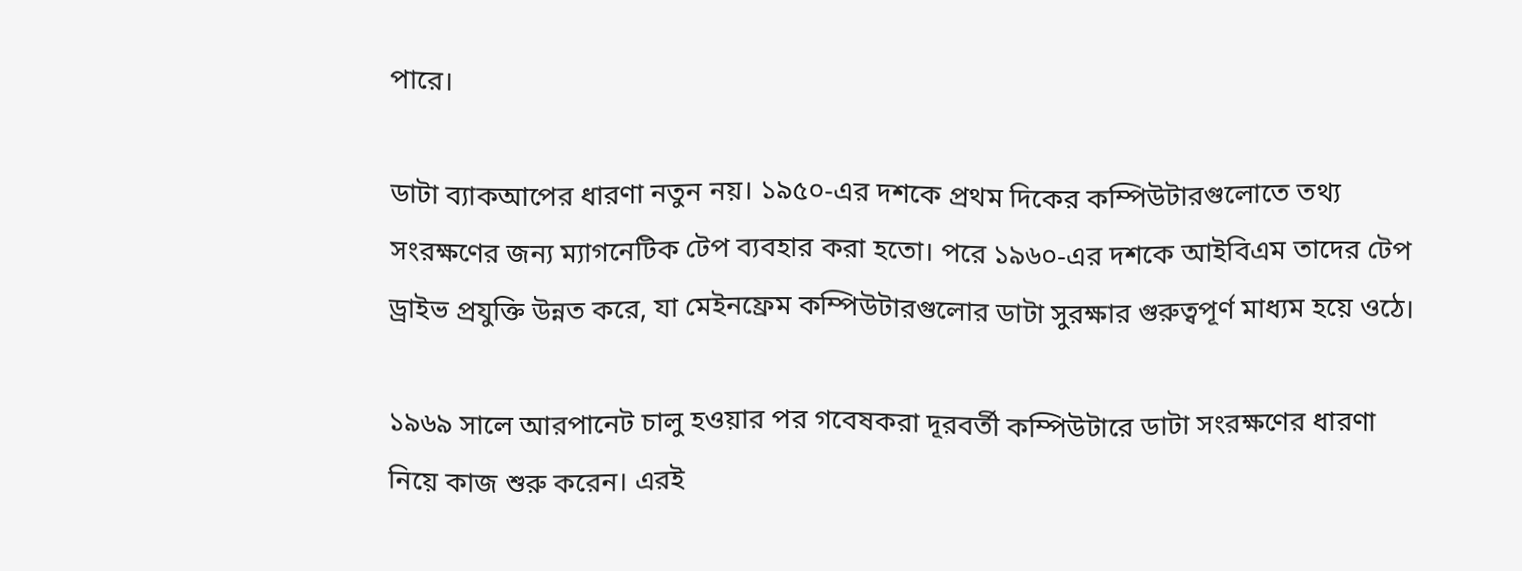পারে।

ডাটা ব্যাকআপের ধারণা নতুন নয়। ১৯৫০-এর দশকে প্রথম দিকের কম্পিউটারগুলোতে তথ্য সংরক্ষণের জন্য ম্যাগনেটিক টেপ ব্যবহার করা হতো। পরে ১৯৬০-এর দশকে আইবিএম তাদের টেপ ড্রাইভ প্রযুক্তি উন্নত করে, যা মেইনফ্রেম কম্পিউটারগুলোর ডাটা সুরক্ষার গুরুত্বপূর্ণ মাধ্যম হয়ে ওঠে।

১৯৬৯ সালে আরপানেট চালু হওয়ার পর গবেষকরা দূরবর্তী কম্পিউটারে ডাটা সংরক্ষণের ধারণা নিয়ে কাজ শুরু করেন। এরই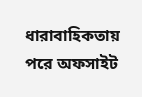ধারাবাহিকতায় পরে অফসাইট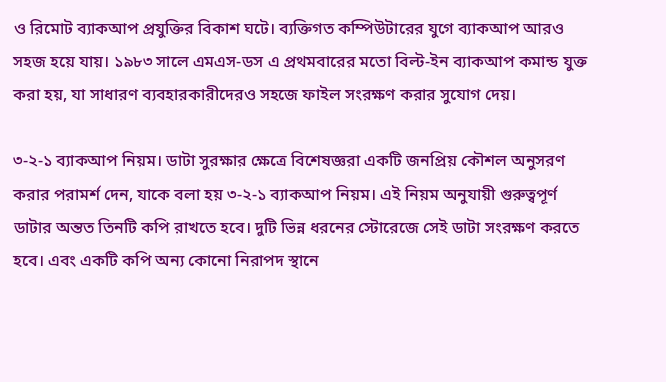ও রিমোট ব্যাকআপ প্রযুক্তির বিকাশ ঘটে। ব্যক্তিগত কম্পিউটারের যুগে ব্যাকআপ আরও সহজ হয়ে যায়। ১৯৮৩ সালে এমএস-ডস এ প্রথমবারের মতো বিল্ট-ইন ব্যাকআপ কমান্ড যুক্ত করা হয়, যা সাধারণ ব্যবহারকারীদেরও সহজে ফাইল সংরক্ষণ করার সুযোগ দেয়।

৩-২-১ ব্যাকআপ নিয়ম। ডাটা সুরক্ষার ক্ষেত্রে বিশেষজ্ঞরা একটি জনপ্রিয় কৌশল অনুসরণ করার পরামর্শ দেন, যাকে বলা হয় ৩-২-১ ব্যাকআপ নিয়ম। এই নিয়ম অনুযায়ী গুরুত্বপূর্ণ ডাটার অন্তত তিনটি কপি রাখতে হবে। দুটি ভিন্ন ধরনের স্টোরেজে সেই ডাটা সংরক্ষণ করতে হবে। এবং একটি কপি অন্য কোনো নিরাপদ স্থানে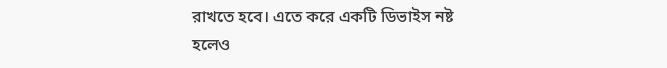রাখতে হবে। এতে করে একটি ডিভাইস নষ্ট হলেও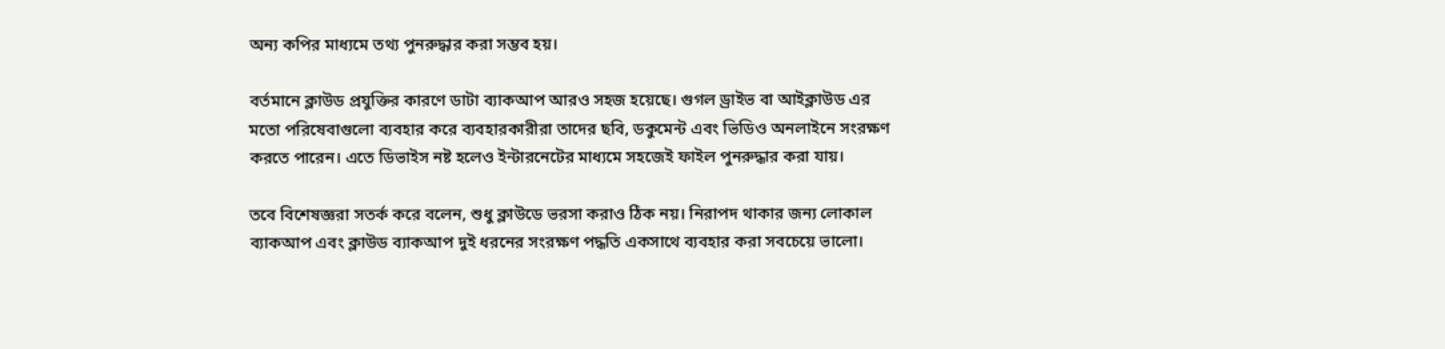অন্য কপির মাধ্যমে তথ্য পুনরুদ্ধার করা সম্ভব হয়।

বর্তমানে ক্লাউড প্রযুক্তির কারণে ডাটা ব্যাকআপ আরও সহজ হয়েছে। গুগল ড্রাইভ বা আইক্লাউড এর মতো পরিষেবাগুলো ব্যবহার করে ব্যবহারকারীরা তাদের ছবি, ডকুমেন্ট এবং ভিডিও অনলাইনে সংরক্ষণ করতে পারেন। এতে ডিভাইস নষ্ট হলেও ইন্টারনেটের মাধ্যমে সহজেই ফাইল পুনরুদ্ধার করা যায়।

তবে বিশেষজ্ঞরা সতর্ক করে বলেন, শুধু ক্লাউডে ভরসা করাও ঠিক নয়। নিরাপদ থাকার জন্য লোকাল ব্যাকআপ এবং ক্লাউড ব্যাকআপ দুই ধরনের সংরক্ষণ পদ্ধতি একসাথে ব্যবহার করা সবচেয়ে ভালো।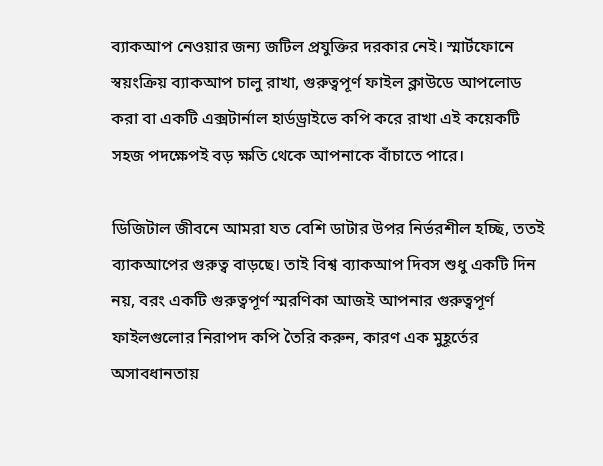ব্যাকআপ নেওয়ার জন্য জটিল প্রযুক্তির দরকার নেই। স্মার্টফোনে স্বয়ংক্রিয় ব্যাকআপ চালু রাখা, গুরুত্বপূর্ণ ফাইল ক্লাউডে আপলোড করা বা একটি এক্সটার্নাল হার্ডড্রাইভে কপি করে রাখা এই কয়েকটি সহজ পদক্ষেপই বড় ক্ষতি থেকে আপনাকে বাঁচাতে পারে।

ডিজিটাল জীবনে আমরা যত বেশি ডাটার উপর নির্ভরশীল হচ্ছি, ততই ব্যাকআপের গুরুত্ব বাড়ছে। তাই বিশ্ব ব্যাকআপ দিবস শুধু একটি দিন নয়, বরং একটি গুরুত্বপূর্ণ স্মরণিকা আজই আপনার গুরুত্বপূর্ণ ফাইলগুলোর নিরাপদ কপি তৈরি করুন, কারণ এক মুহূর্তের অসাবধানতায়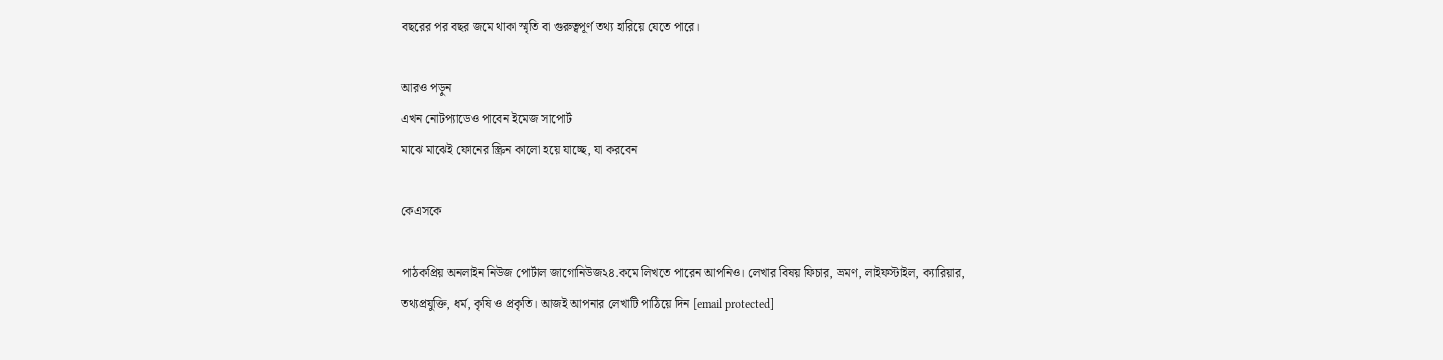বছরের পর বছর জমে থাকা স্মৃতি বা গুরুত্বপূর্ণ তথ্য হারিয়ে যেতে পারে।

আরও পড়ুন
এখন নোটপ্যাডেও পাবেন ইমেজ সাপোর্ট
মাঝে মাঝেই ফোনের স্ক্রিন কালো হয়ে যাচ্ছে, যা করবেন

কেএসকে

পাঠকপ্রিয় অনলাইন নিউজ পোর্টাল জাগোনিউজ২৪.কমে লিখতে পারেন আপনিও। লেখার বিষয় ফিচার, ভ্রমণ, লাইফস্টাইল, ক্যারিয়ার, তথ্যপ্রযুক্তি, ধর্ম, কৃষি ও প্রকৃতি। আজই আপনার লেখাটি পাঠিয়ে দিন [email protected]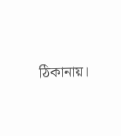ঠিকানায়।